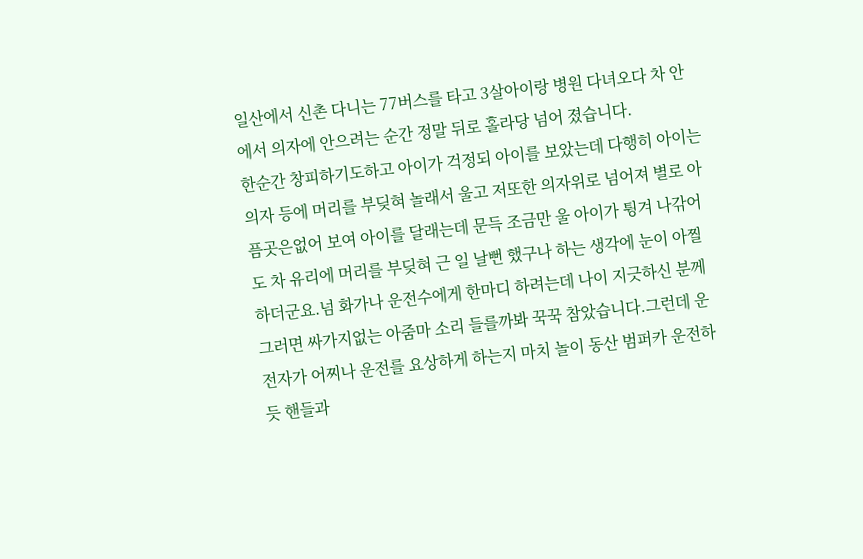일산에서 신촌 다니는 77버스를 타고 3살아이랑 병원 다녀오다 차 안에서 의자에 안으려는 순간 정말 뒤로 홀라당 넘어 졌습니다.
한순간 창피하기도하고 아이가 걱정되 아이를 보았는데 다행히 아이는 의자 등에 머리를 부딪혀 놀래서 울고 저또한 의자위로 넘어져 별로 아픔곳은없어 보여 아이를 달래는데 문득 조금만 울 아이가 튕겨 나갂어도 차 유리에 머리를 부딪혀 근 일 날뻔 했구나 하는 생각에 눈이 아찔 하더군요.넘 화가나 운전수에게 한마디 하려는데 나이 지긋하신 분께 그러면 싸가지없는 아줌마 소리 들를까봐 꾹꾹 참았습니다.그런데 운전자가 어찌나 운전를 요상하게 하는지 마치 놀이 동산 범퍼카 운전하듯 핸들과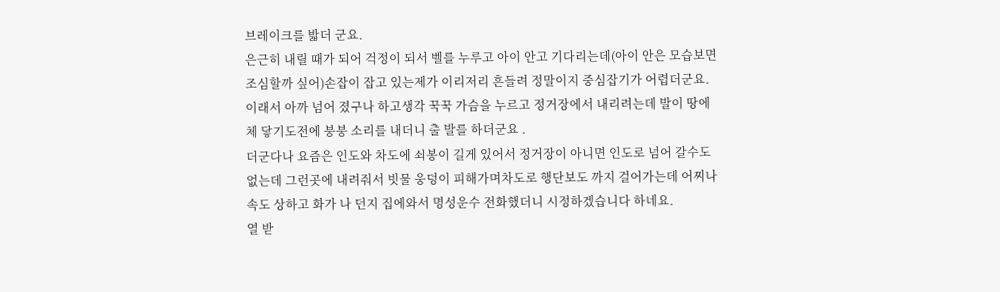브레이크를 밟더 군요.
은근히 내릴 때가 되어 걱정이 되서 벨를 누루고 아이 안고 기다리는데(아이 안은 모습보면 조심할까 싶어)손잡이 잡고 있는제가 이리저리 흔들려 정말이지 중심잡기가 어렵더군요. 이래서 아까 넘어 졌구나 하고생각 꾹꾹 가슴을 누르고 정거장에서 내리려는데 발이 땅에 체 닿기도전에 붕붕 소리를 내더니 출 발를 하더군요 .
더군다나 요즘은 인도와 차도에 쇠봉이 길게 있어서 정거장이 아니면 인도로 넘어 갈수도 없는데 그런곳에 내려줘서 빗물 웅덩이 피해가며차도로 행단보도 까지 걸어가는데 어찌나 속도 상하고 화가 나 던지 집에와서 명성운수 전화했더니 시정하겠습니다 하네요.
열 받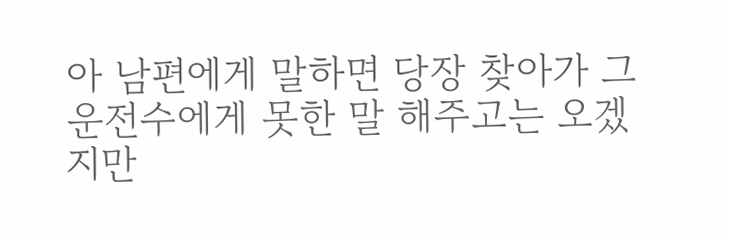아 남편에게 말하면 당장 찾아가 그 운전수에게 못한 말 해주고는 오겠지만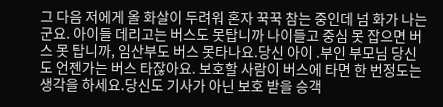그 다음 저에게 올 화살이 두려워 혼자 꾹꾹 참는 중인데 넘 화가 나는 군요. 아이들 데리고는 버스도 못탑니까 나이들고 중심 못 잡으면 버스 못 탑니까, 임산부도 버스 못타나요.당신 아이 .부인 부모님 당신도 언젠가는 버스 타잖아요. 보호할 사람이 버스에 타면 한 번정도는 생각을 하세요.당신도 기사가 아닌 보호 받을 승객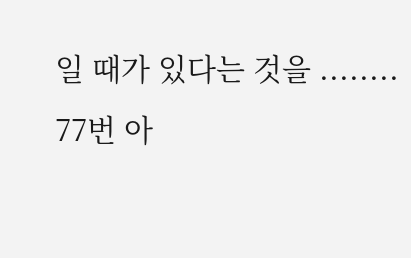일 때가 있다는 것을 ........
77번 아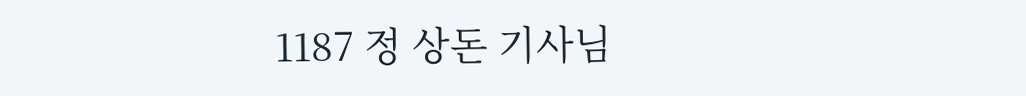1187 정 상돈 기사님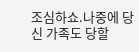조심하쇼.나중에 당신 가족도 당할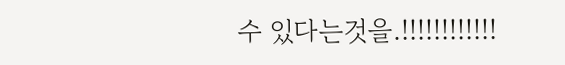수 있다는것을.!!!!!!!!!!!!